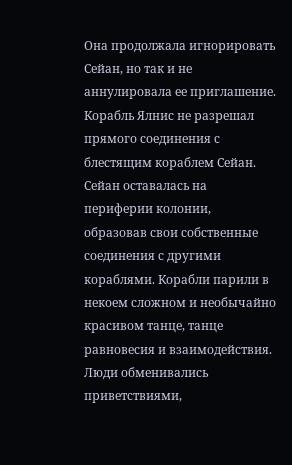Она продолжала игнорировать Сейан, но так и не аннулировала ее приглашение. Корабль Ялнис не разрешал прямого соединения с блестящим кораблем Сейан. Сейан оставалась на периферии колонии, образовав свои собственные соединения с другими кораблями. Корабли парили в некоем сложном и необычайно красивом танце, танце равновесия и взаимодействия. Люди обменивались приветствиями,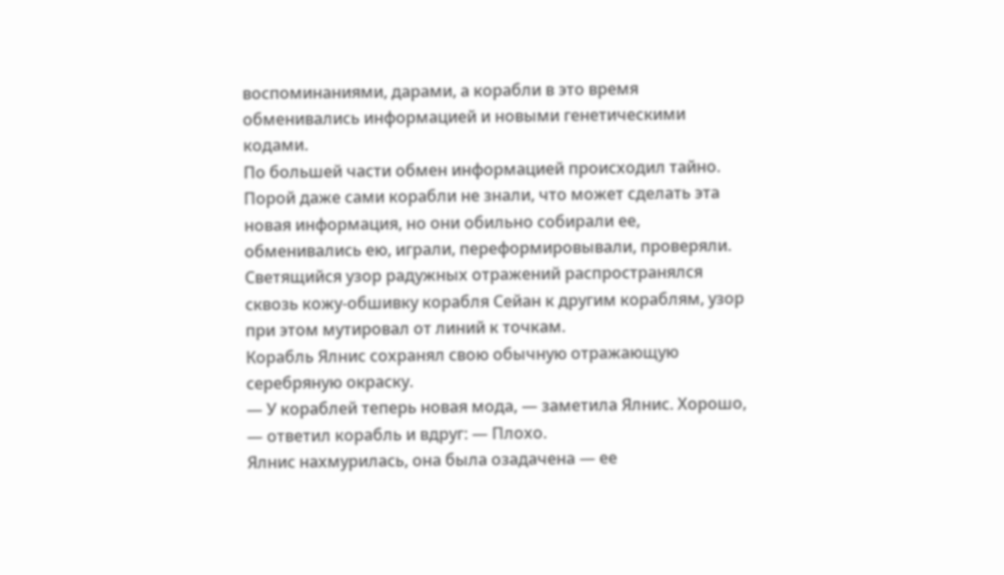воспоминаниями, дарами, а корабли в это время обменивались информацией и новыми генетическими кодами.
По большей части обмен информацией происходил тайно. Порой даже сами корабли не знали, что может сделать эта новая информация, но они обильно собирали ее, обменивались ею, играли, переформировывали, проверяли. Светящийся узор радужных отражений распространялся сквозь кожу-обшивку корабля Сейан к другим кораблям, узор при этом мутировал от линий к точкам.
Корабль Ялнис сохранял свою обычную отражающую серебряную окраску.
— У кораблей теперь новая мода, — заметила Ялнис. Хорошо, — ответил корабль и вдруг: — Плохо.
Ялнис нахмурилась, она была озадачена — ее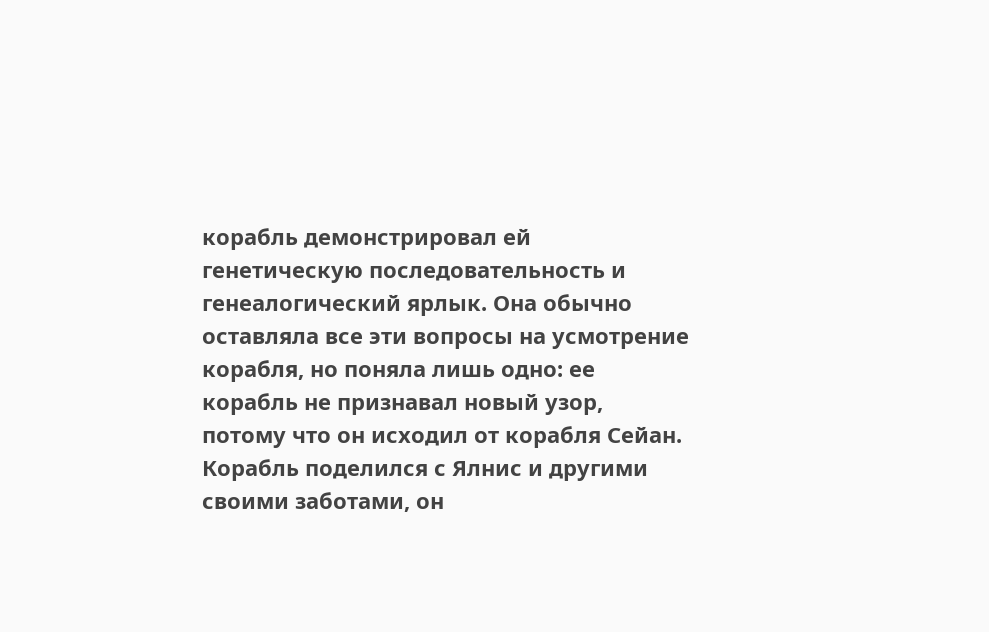корабль демонстрировал ей генетическую последовательность и генеалогический ярлык. Она обычно оставляла все эти вопросы на усмотрение корабля, но поняла лишь одно: ее корабль не признавал новый узор, потому что он исходил от корабля Сейан. Корабль поделился с Ялнис и другими своими заботами, он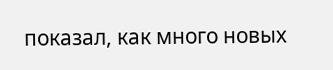показал, как много новых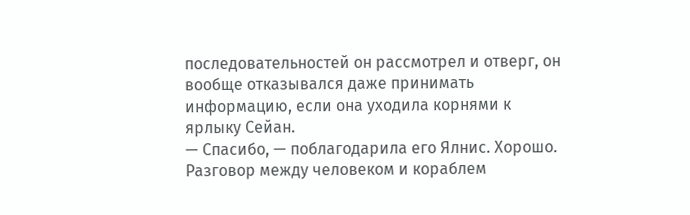последовательностей он рассмотрел и отверг, он вообще отказывался даже принимать информацию, если она уходила корнями к ярлыку Сейан.
— Спасибо, — поблагодарила его Ялнис. Хорошо.
Разговор между человеком и кораблем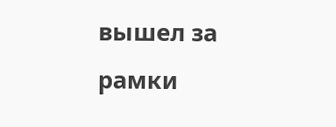вышел за рамки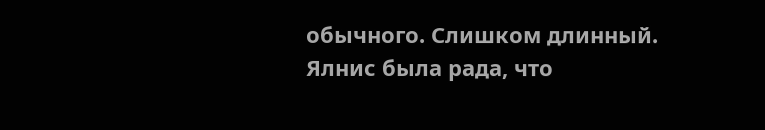обычного. Слишком длинный. Ялнис была рада, что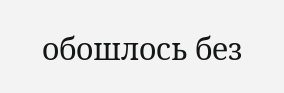обошлось без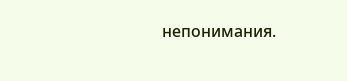непонимания.